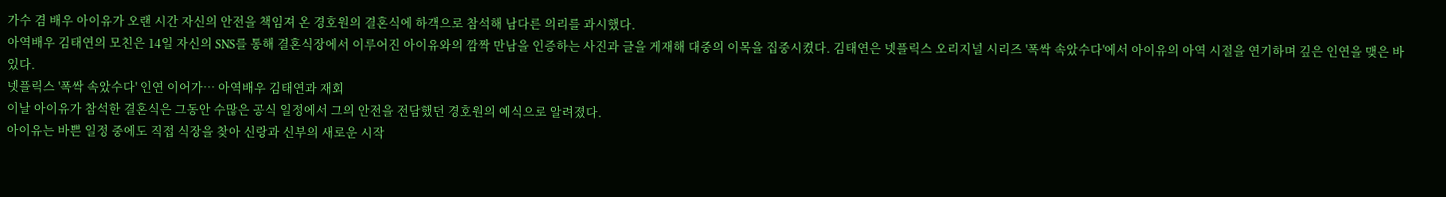가수 겸 배우 아이유가 오랜 시간 자신의 안전을 책임져 온 경호원의 결혼식에 하객으로 참석해 남다른 의리를 과시했다.
아역배우 김태연의 모친은 14일 자신의 SNS를 통해 결혼식장에서 이루어진 아이유와의 깜짝 만남을 인증하는 사진과 글을 게재해 대중의 이목을 집중시켰다. 김태연은 넷플릭스 오리지널 시리즈 '폭싹 속았수다'에서 아이유의 아역 시절을 연기하며 깊은 인연을 맺은 바 있다.
넷플릭스 '폭싹 속았수다' 인연 이어가… 아역배우 김태연과 재회
이날 아이유가 참석한 결혼식은 그동안 수많은 공식 일정에서 그의 안전을 전담했던 경호원의 예식으로 알려졌다.
아이유는 바쁜 일정 중에도 직접 식장을 찾아 신랑과 신부의 새로운 시작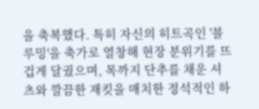을 축복했다. 특히 자신의 히트곡인 '블루밍'을 축가로 열창해 현장 분위기를 뜨겁게 달궜으며, 목까지 단추를 채운 셔츠와 깔끔한 재킷을 매치한 정석적인 하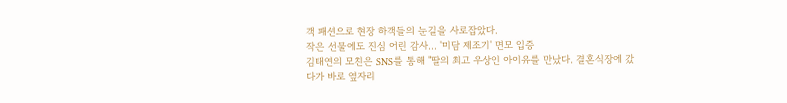객 패션으로 현장 하객들의 눈길을 사로잡았다.
작은 선물에도 진심 어린 감사… '미담 제조기' 면모 입증
김태연의 모친은 SNS를 통해 "딸의 최고 우상인 아이유를 만났다. 결혼식장에 갔다가 바로 옆자리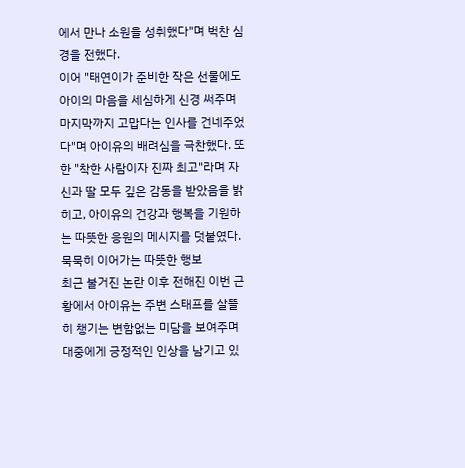에서 만나 소원을 성취했다"며 벅찬 심경을 전했다.
이어 "태연이가 준비한 작은 선물에도 아이의 마음을 세심하게 신경 써주며 마지막까지 고맙다는 인사를 건네주었다"며 아이유의 배려심을 극찬했다. 또한 "착한 사람이자 진짜 최고"라며 자신과 딸 모두 깊은 감동을 받았음을 밝히고, 아이유의 건강과 행복을 기원하는 따뜻한 응원의 메시지를 덧붙였다.
묵묵히 이어가는 따뜻한 행보
최근 불거진 논란 이후 전해진 이번 근황에서 아이유는 주변 스태프를 살뜰히 챙기는 변함없는 미담을 보여주며 대중에게 긍정적인 인상을 남기고 있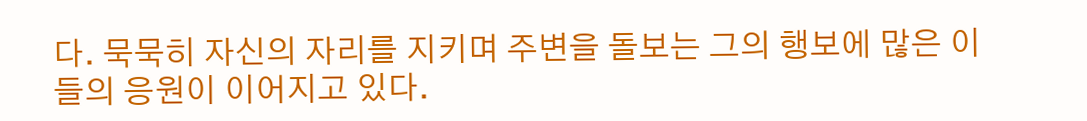다. 묵묵히 자신의 자리를 지키며 주변을 돌보는 그의 행보에 많은 이들의 응원이 이어지고 있다.